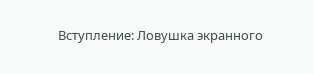Вступление: Ловушка экранного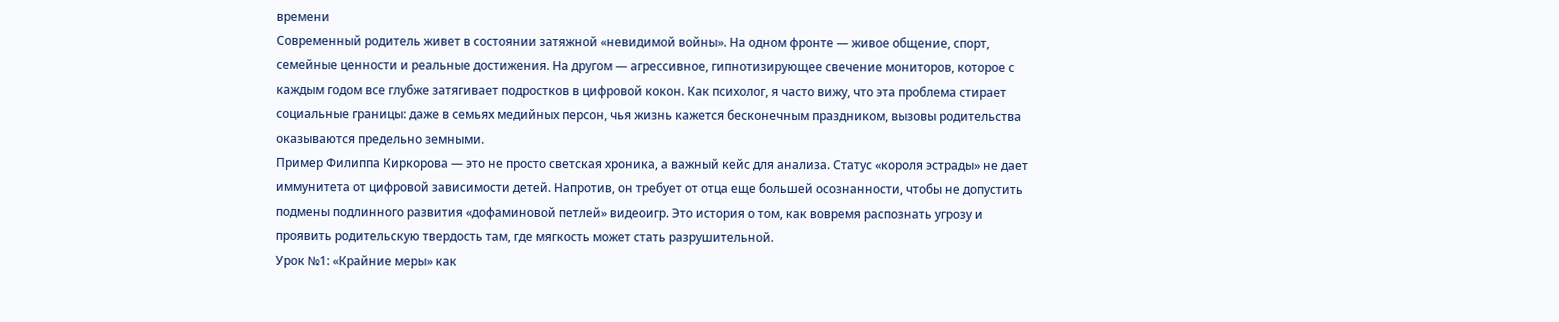времени
Современный родитель живет в состоянии затяжной «невидимой войны». На одном фронте — живое общение, спорт, семейные ценности и реальные достижения. На другом — агрессивное, гипнотизирующее свечение мониторов, которое с каждым годом все глубже затягивает подростков в цифровой кокон. Как психолог, я часто вижу, что эта проблема стирает социальные границы: даже в семьях медийных персон, чья жизнь кажется бесконечным праздником, вызовы родительства оказываются предельно земными.
Пример Филиппа Киркорова — это не просто светская хроника, а важный кейс для анализа. Статус «короля эстрады» не дает иммунитета от цифровой зависимости детей. Напротив, он требует от отца еще большей осознанности, чтобы не допустить подмены подлинного развития «дофаминовой петлей» видеоигр. Это история о том, как вовремя распознать угрозу и проявить родительскую твердость там, где мягкость может стать разрушительной.
Урок №1: «Крайние меры» как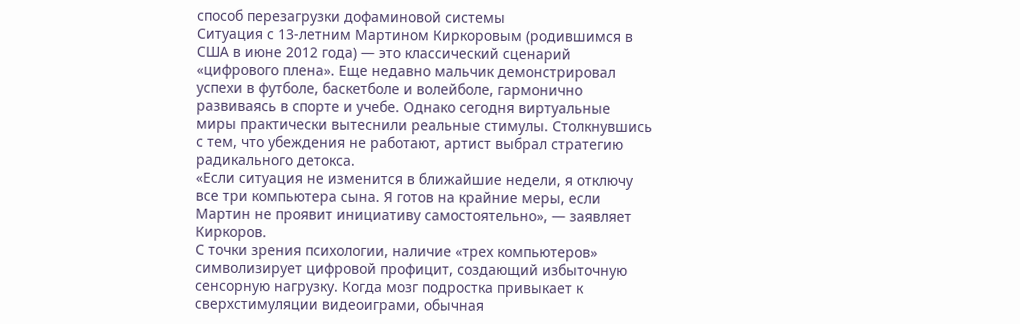способ перезагрузки дофаминовой системы
Ситуация с 13-летним Мартином Киркоровым (родившимся в США в июне 2012 года) — это классический сценарий «цифрового плена». Еще недавно мальчик демонстрировал успехи в футболе, баскетболе и волейболе, гармонично развиваясь в спорте и учебе. Однако сегодня виртуальные миры практически вытеснили реальные стимулы. Столкнувшись с тем, что убеждения не работают, артист выбрал стратегию радикального детокса.
«Если ситуация не изменится в ближайшие недели, я отключу все три компьютера сына. Я готов на крайние меры, если Мартин не проявит инициативу самостоятельно», — заявляет Киркоров.
С точки зрения психологии, наличие «трех компьютеров» символизирует цифровой профицит, создающий избыточную сенсорную нагрузку. Когда мозг подростка привыкает к сверхстимуляции видеоиграми, обычная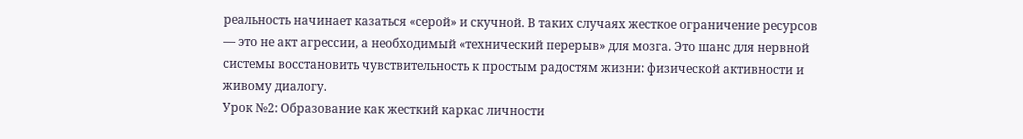реальность начинает казаться «серой» и скучной. В таких случаях жесткое ограничение ресурсов — это не акт агрессии, а необходимый «технический перерыв» для мозга. Это шанс для нервной системы восстановить чувствительность к простым радостям жизни: физической активности и живому диалогу.
Урок №2: Образование как жесткий каркас личности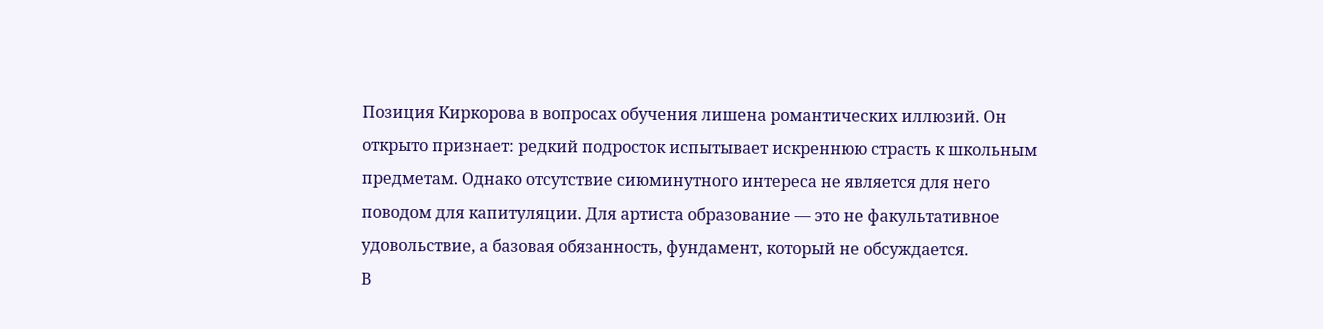Позиция Киркорова в вопросах обучения лишена романтических иллюзий. Он открыто признает: редкий подросток испытывает искреннюю страсть к школьным предметам. Однако отсутствие сиюминутного интереса не является для него поводом для капитуляции. Для артиста образование — это не факультативное удовольствие, а базовая обязанность, фундамент, который не обсуждается.
В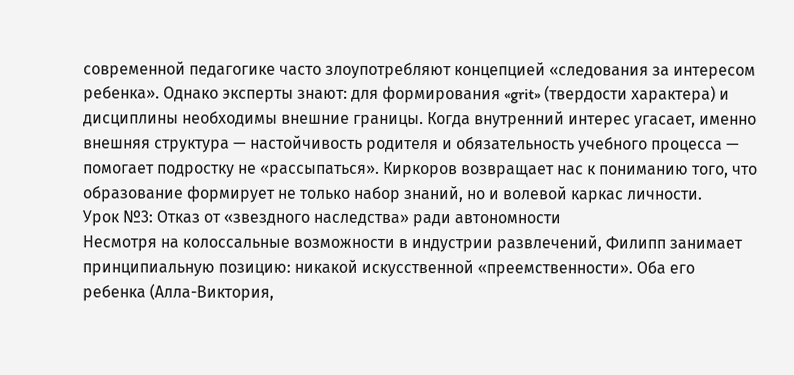современной педагогике часто злоупотребляют концепцией «следования за интересом ребенка». Однако эксперты знают: для формирования «grit» (твердости характера) и дисциплины необходимы внешние границы. Когда внутренний интерес угасает, именно внешняя структура — настойчивость родителя и обязательность учебного процесса — помогает подростку не «рассыпаться». Киркоров возвращает нас к пониманию того, что образование формирует не только набор знаний, но и волевой каркас личности.
Урок №3: Отказ от «звездного наследства» ради автономности
Несмотря на колоссальные возможности в индустрии развлечений, Филипп занимает принципиальную позицию: никакой искусственной «преемственности». Оба его ребенка (Алла-Виктория,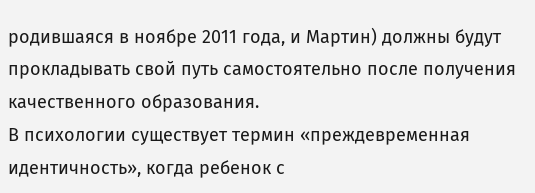родившаяся в ноябре 2011 года, и Мартин) должны будут прокладывать свой путь самостоятельно после получения качественного образования.
В психологии существует термин «преждевременная идентичность», когда ребенок с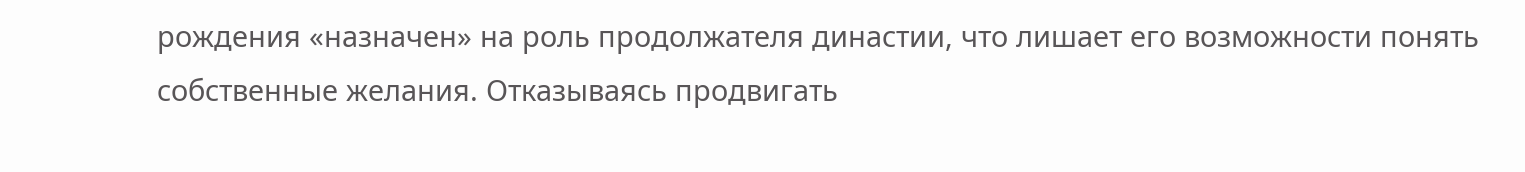рождения «назначен» на роль продолжателя династии, что лишает его возможности понять собственные желания. Отказываясь продвигать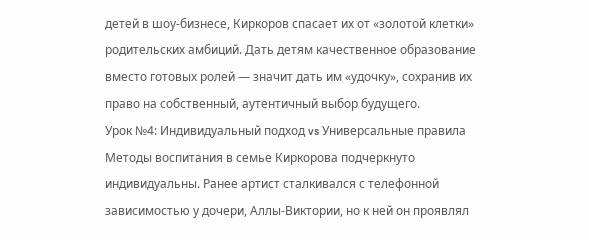детей в шоу-бизнесе, Киркоров спасает их от «золотой клетки» родительских амбиций. Дать детям качественное образование вместо готовых ролей — значит дать им «удочку», сохранив их право на собственный, аутентичный выбор будущего.
Урок №4: Индивидуальный подход vs Универсальные правила
Методы воспитания в семье Киркорова подчеркнуто индивидуальны. Ранее артист сталкивался с телефонной зависимостью у дочери, Аллы-Виктории, но к ней он проявлял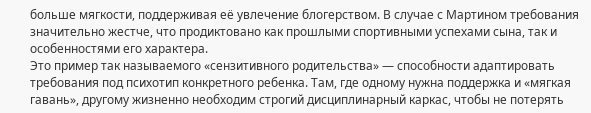больше мягкости, поддерживая её увлечение блогерством. В случае с Мартином требования значительно жестче, что продиктовано как прошлыми спортивными успехами сына, так и особенностями его характера.
Это пример так называемого «сензитивного родительства» — способности адаптировать требования под психотип конкретного ребенка. Там, где одному нужна поддержка и «мягкая гавань», другому жизненно необходим строгий дисциплинарный каркас, чтобы не потерять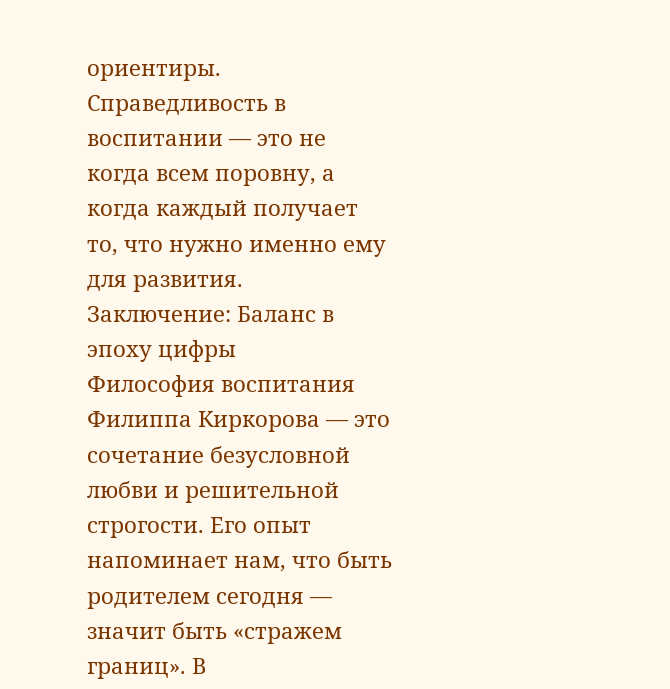ориентиры. Справедливость в воспитании — это не когда всем поровну, а когда каждый получает то, что нужно именно ему для развития.
Заключение: Баланс в эпоху цифры
Философия воспитания Филиппа Киркорова — это сочетание безусловной любви и решительной строгости. Его опыт напоминает нам, что быть родителем сегодня — значит быть «стражем границ». В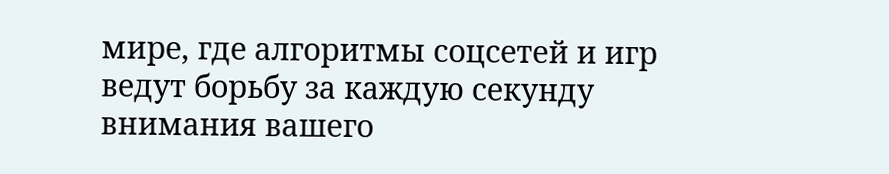мире, где алгоритмы соцсетей и игр ведут борьбу за каждую секунду внимания вашего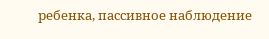ребенка, пассивное наблюдение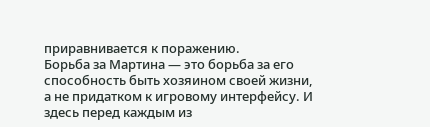приравнивается к поражению.
Борьба за Мартина — это борьба за его способность быть хозяином своей жизни, а не придатком к игровому интерфейсу. И здесь перед каждым из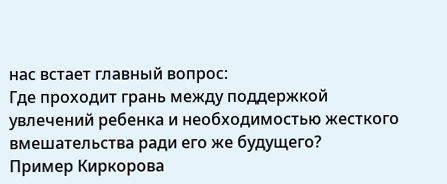нас встает главный вопрос:
Где проходит грань между поддержкой увлечений ребенка и необходимостью жесткого вмешательства ради его же будущего?
Пример Киркорова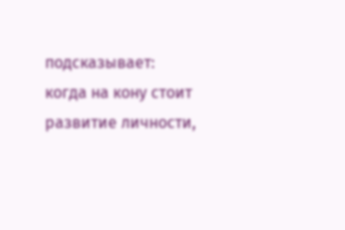подсказывает: когда на кону стоит развитие личности,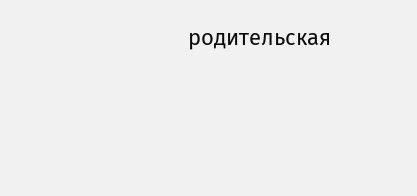родительская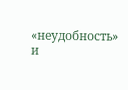«неудобность» и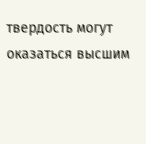твердость могут оказаться высшим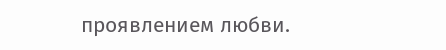проявлением любви.